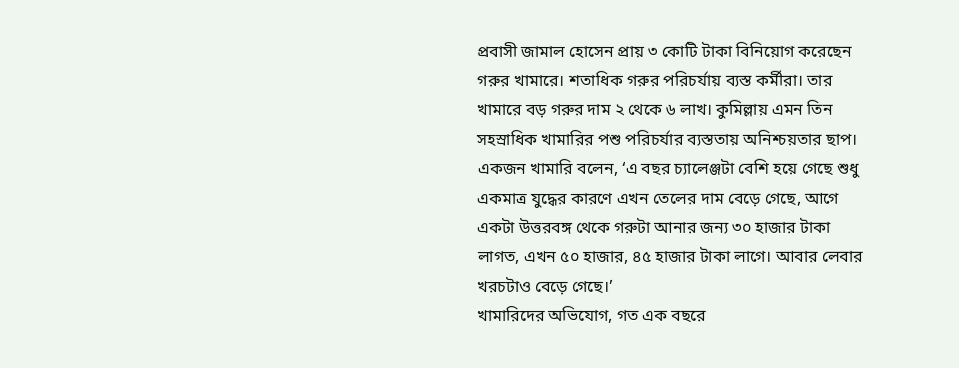প্রবাসী জামাল হোসেন প্রায় ৩ কোটি টাকা বিনিয়োগ করেছেন গরুর খামারে। শতাধিক গরুর পরিচর্যায় ব্যস্ত কর্মীরা। তার খামারে বড় গরুর দাম ২ থেকে ৬ লাখ। কুমিল্লায় এমন তিন সহস্রাধিক খামারির পশু পরিচর্যার ব্যস্ততায় অনিশ্চয়তার ছাপ।
একজন খামারি বলেন, ‘এ বছর চ্যালেঞ্জটা বেশি হয়ে গেছে শুধু একমাত্র যুদ্ধের কারণে এখন তেলের দাম বেড়ে গেছে, আগে একটা উত্তরবঙ্গ থেকে গরুটা আনার জন্য ৩০ হাজার টাকা লাগত, এখন ৫০ হাজার, ৪৫ হাজার টাকা লাগে। আবার লেবার খরচটাও বেড়ে গেছে।’
খামারিদের অভিযোগ, গত এক বছরে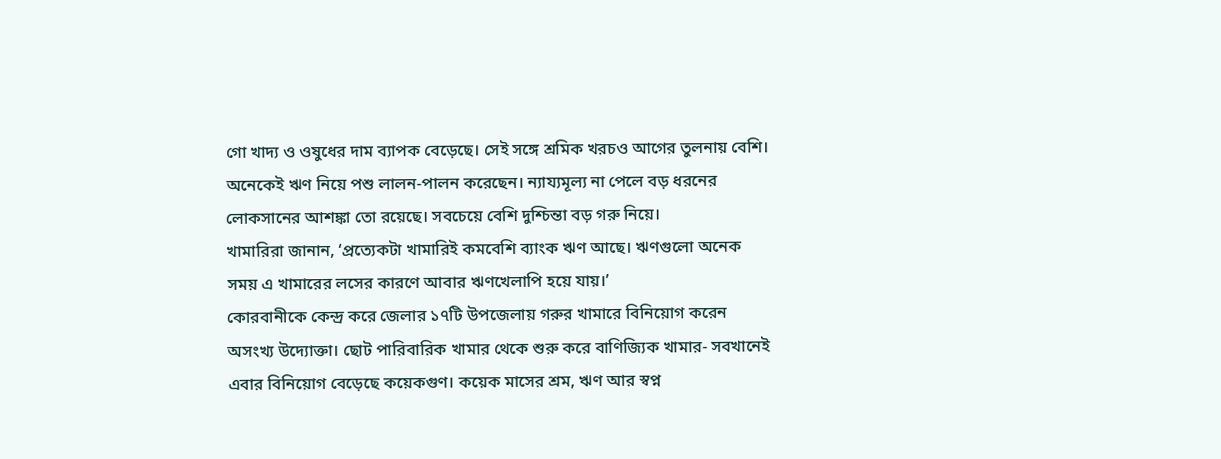গো খাদ্য ও ওষুধের দাম ব্যাপক বেড়েছে। সেই সঙ্গে শ্রমিক খরচও আগের তুলনায় বেশি। অনেকেই ঋণ নিয়ে পশু লালন-পালন করেছেন। ন্যায্যমূল্য না পেলে বড় ধরনের লোকসানের আশঙ্কা তো রয়েছে। সবচেয়ে বেশি দুশ্চিন্তা বড় গরু নিয়ে।
খামারিরা জানান, ‘প্রত্যেকটা খামারিই কমবেশি ব্যাংক ঋণ আছে। ঋণগুলো অনেক সময় এ খামারের লসের কারণে আবার ঋণখেলাপি হয়ে যায়।’
কোরবানীকে কেন্দ্র করে জেলার ১৭টি উপজেলায় গরুর খামারে বিনিয়োগ করেন অসংখ্য উদ্যোক্তা। ছোট পারিবারিক খামার থেকে শুরু করে বাণিজ্যিক খামার- সবখানেই এবার বিনিয়োগ বেড়েছে কয়েকগুণ। কয়েক মাসের শ্রম, ঋণ আর স্বপ্ন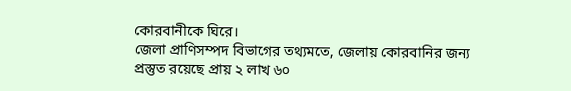কোরবানীকে ঘিরে।
জেলা প্রাণিসম্পদ বিভাগের তথ্যমতে, জেলায় কোরবানির জন্য প্রস্তুত রয়েছে প্রায় ২ লাখ ৬০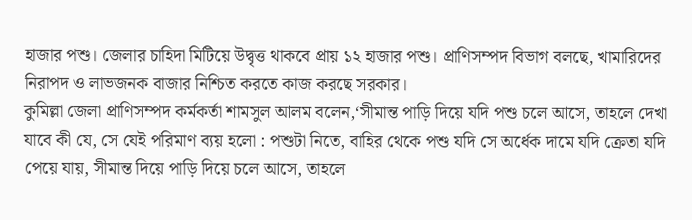হাজার পশু। জেলার চাহিদা মিটিয়ে উদ্বৃত্ত থাকবে প্রায় ১২ হাজার পশু। প্রাণিসম্পদ বিভাগ বলছে, খামারিদের নিরাপদ ও লাভজনক বাজার নিশ্চিত করতে কাজ করছে সরকার।
কুমিল্লা জেলা প্রাণিসম্পদ কর্মকর্তা শামসুল আলম বলেন,‘সীমান্ত পাড়ি দিয়ে যদি পশু চলে আসে, তাহলে দেখা যাবে কী যে, সে যেই পরিমাণ ব্যয় হলো : পশুটা নিতে, বাহির থেকে পশু যদি সে অর্ধেক দামে যদি ক্রেতা যদি পেয়ে যায়, সীমান্ত দিয়ে পাড়ি দিয়ে চলে আসে, তাহলে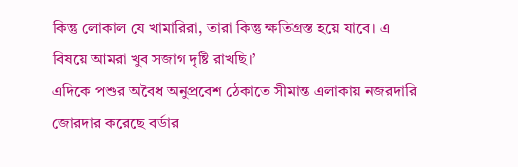কিন্তু লোকাল যে খামারিরা, তারা কিন্তু ক্ষতিগ্রস্ত হয়ে যাবে। এ বিষয়ে আমরা খুব সজাগ দৃষ্টি রাখছি।’
এদিকে পশুর অবৈধ অনুপ্রবেশ ঠেকাতে সীমান্ত এলাকায় নজরদারি জোরদার করেছে বর্ডার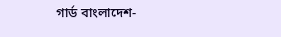গার্ড বাংলাদেশ-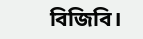বিজিবি।